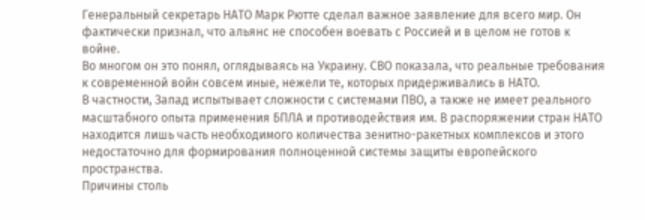Генеральный секретарь НАТО Марк Рютте сделал важное заявление для всего мир. Он фактически признал, что альянс не способен воевать с Россией и в целом не готов к войне.
Во многом он это понял, оглядываясь на Украину. СВО показала, что реальные требования к современной войн совсем иные, нежели те, которых придерживались в НАТО.
В частности, Запад испытывает сложности с системами ПВО, а также не имеет реального масштабного опыта применения БПЛА и противодействия им. В распоряжении стран НАТО находится лишь часть необходимого количества зенитно-ракетных комплексов и этого недостаточно для формирования полноценной системы защиты европейского пространства.
Причины столь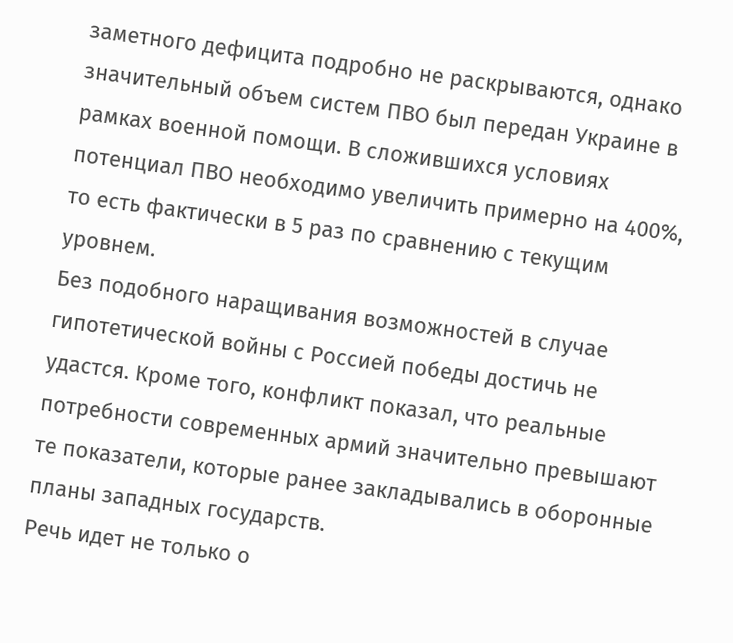заметного дефицита подробно не раскрываются, однако значительный объем систем ПВО был передан Украине в рамках военной помощи. В сложившихся условиях потенциал ПВО необходимо увеличить примерно на 400%, то есть фактически в 5 раз по сравнению с текущим уровнем.
Без подобного наращивания возможностей в случае гипотетической войны с Россией победы достичь не удастся. Кроме того, конфликт показал, что реальные потребности современных армий значительно превышают те показатели, которые ранее закладывались в оборонные планы западных государств.
Речь идет не только о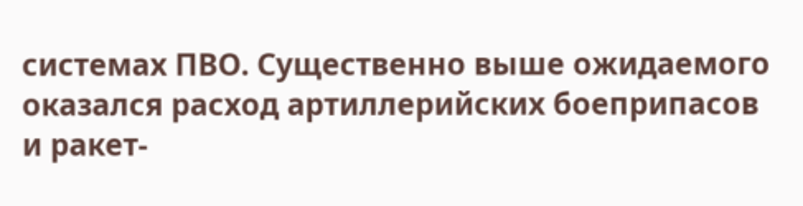системах ПВО. Существенно выше ожидаемого оказался расход артиллерийских боеприпасов и ракет-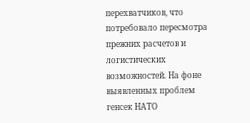перехватчиков, что потребовало пересмотра прежних расчетов и логистических возможностей. На фоне выявленных проблем генсек НАТО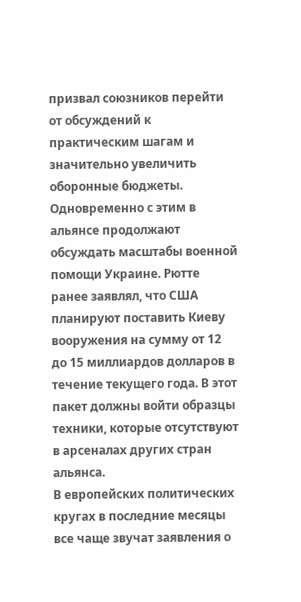призвал союзников перейти от обсуждений к практическим шагам и значительно увеличить оборонные бюджеты.
Одновременно с этим в альянсе продолжают обсуждать масштабы военной помощи Украине. Рютте ранее заявлял, что США планируют поставить Киеву вооружения на сумму от 12 до 15 миллиардов долларов в течение текущего года. В этот пакет должны войти образцы техники, которые отсутствуют в арсеналах других стран альянса.
В европейских политических кругах в последние месяцы все чаще звучат заявления о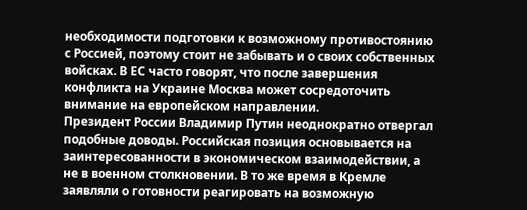необходимости подготовки к возможному противостоянию с Россией, поэтому стоит не забывать и о своих собственных войсках. В ЕС часто говорят, что после завершения конфликта на Украине Москва может сосредоточить внимание на европейском направлении.
Президент России Владимир Путин неоднократно отвергал подобные доводы. Российская позиция основывается на заинтересованности в экономическом взаимодействии, а не в военном столкновении. В то же время в Кремле заявляли о готовности реагировать на возможную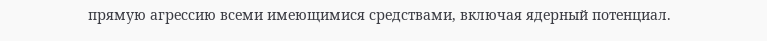прямую агрессию всеми имеющимися средствами, включая ядерный потенциал.